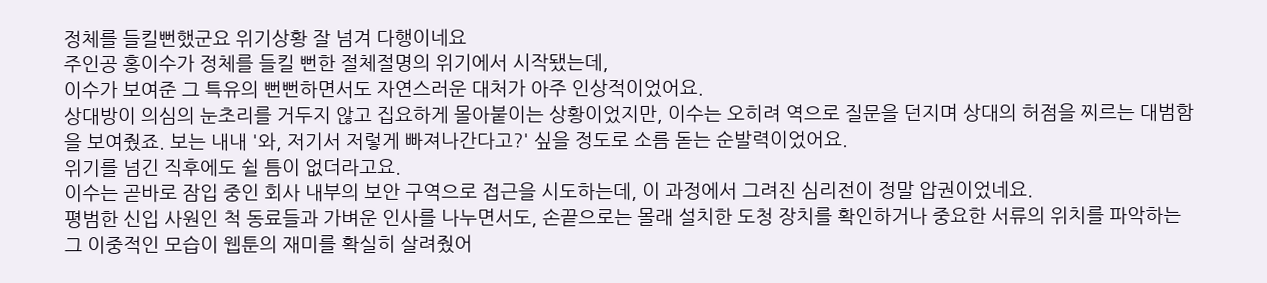정체를 들킬뻔했군요 위기상황 잘 넘겨 다행이네요
주인공 홍이수가 정체를 들킬 뻔한 절체절명의 위기에서 시작됐는데,
이수가 보여준 그 특유의 뻔뻔하면서도 자연스러운 대처가 아주 인상적이었어요.
상대방이 의심의 눈초리를 거두지 않고 집요하게 몰아붙이는 상황이었지만, 이수는 오히려 역으로 질문을 던지며 상대의 허점을 찌르는 대범함을 보여줬죠. 보는 내내 '와, 저기서 저렇게 빠져나간다고?' 싶을 정도로 소름 돋는 순발력이었어요.
위기를 넘긴 직후에도 쉴 틈이 없더라고요.
이수는 곧바로 잠입 중인 회사 내부의 보안 구역으로 접근을 시도하는데, 이 과정에서 그려진 심리전이 정말 압권이었네요.
평범한 신입 사원인 척 동료들과 가벼운 인사를 나누면서도, 손끝으로는 몰래 설치한 도청 장치를 확인하거나 중요한 서류의 위치를 파악하는 그 이중적인 모습이 웹툰의 재미를 확실히 살려줬어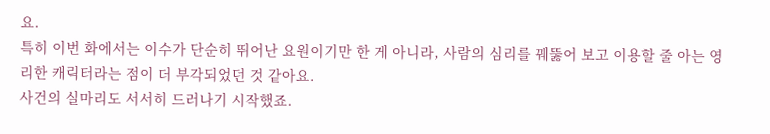요.
특히 이번 화에서는 이수가 단순히 뛰어난 요원이기만 한 게 아니라, 사람의 심리를 꿰뚫어 보고 이용할 줄 아는 영리한 캐릭터라는 점이 더 부각되었던 것 같아요.
사건의 실마리도 서서히 드러나기 시작했죠.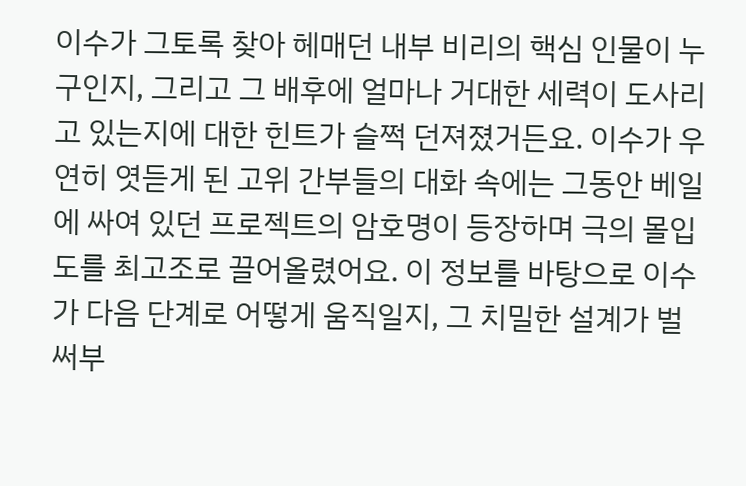이수가 그토록 찾아 헤매던 내부 비리의 핵심 인물이 누구인지, 그리고 그 배후에 얼마나 거대한 세력이 도사리고 있는지에 대한 힌트가 슬쩍 던져졌거든요. 이수가 우연히 엿듣게 된 고위 간부들의 대화 속에는 그동안 베일에 싸여 있던 프로젝트의 암호명이 등장하며 극의 몰입도를 최고조로 끌어올렸어요. 이 정보를 바탕으로 이수가 다음 단계로 어떻게 움직일지, 그 치밀한 설계가 벌써부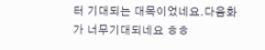터 기대되는 대목이었네요.다음화가 너무기대되네요 ㅎㅎ